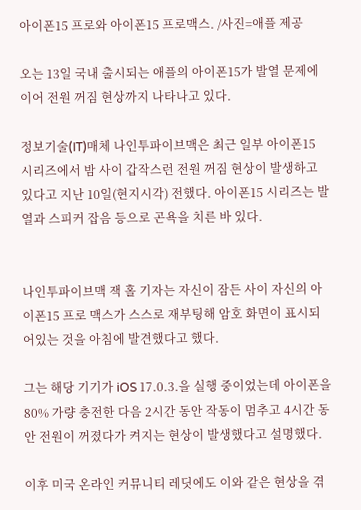아이폰15 프로와 아이폰15 프로맥스. /사진=애플 제공

오는 13일 국내 출시되는 애플의 아이폰15가 발열 문제에 이어 전원 꺼짐 현상까지 나타나고 있다.

정보기술(IT)매체 나인투파이브맥은 최근 일부 아이폰15 시리즈에서 밤 사이 갑작스런 전원 꺼짐 현상이 발생하고 있다고 지난 10일(현지시각) 전했다. 아이폰15 시리즈는 발열과 스피커 잡음 등으로 곤욕을 치른 바 있다.


나인투파이브맥 잭 홀 기자는 자신이 잠든 사이 자신의 아이폰15 프로 맥스가 스스로 재부팅해 암호 화면이 표시되어있는 것을 아침에 발견했다고 했다.

그는 해당 기기가 iOS 17.0.3.을 실행 중이었는데 아이폰을 80% 가량 충전한 다음 2시간 동안 작동이 멈추고 4시간 동안 전원이 꺼졌다가 켜지는 현상이 발생했다고 설명했다.

이후 미국 온라인 커뮤니티 레딧에도 이와 같은 현상을 겪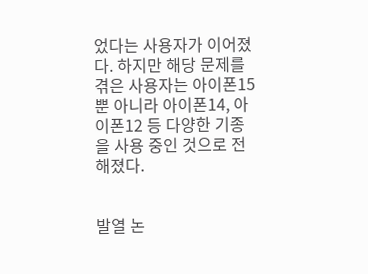었다는 사용자가 이어졌다. 하지만 해당 문제를 겪은 사용자는 아이폰15 뿐 아니라 아이폰14, 아이폰12 등 다양한 기종을 사용 중인 것으로 전해졌다.


발열 논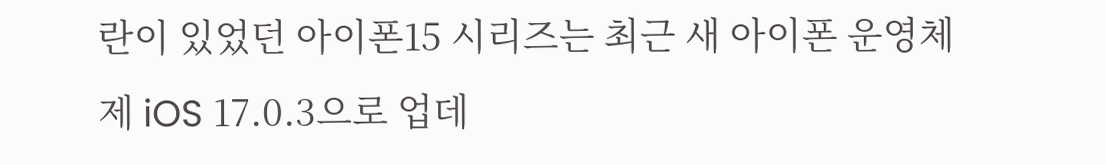란이 있었던 아이폰15 시리즈는 최근 새 아이폰 운영체제 iOS 17.0.3으로 업데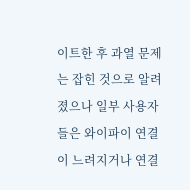이트한 후 과열 문제는 잡힌 것으로 알려졌으나 일부 사용자들은 와이파이 연결이 느려지거나 연결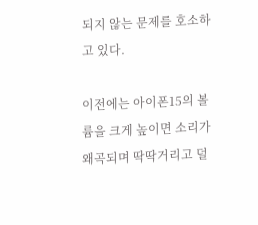되지 않는 문제를 호소하고 있다.

이전에는 아이폰15의 볼륨을 크게 높이면 소리가 왜곡되며 딱딱거리고 덜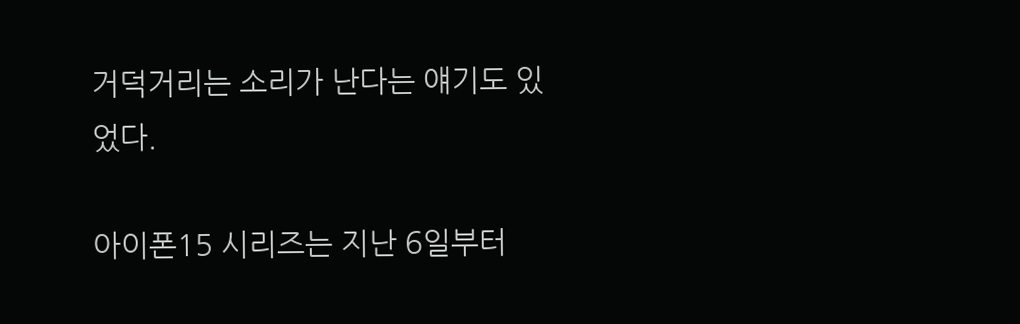거덕거리는 소리가 난다는 얘기도 있었다.

아이폰15 시리즈는 지난 6일부터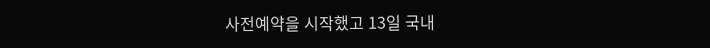사전예약을 시작했고 13일 국내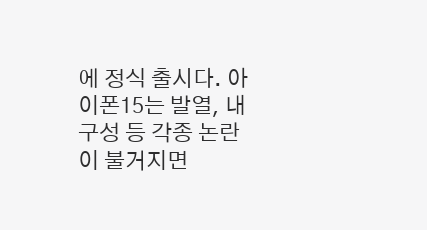에 정식 출시다. 아이폰15는 발열, 내구성 등 각종 논란이 불거지면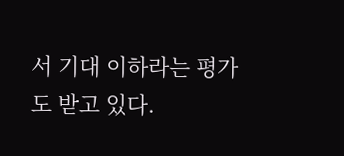서 기대 이하라는 평가도 받고 있다.